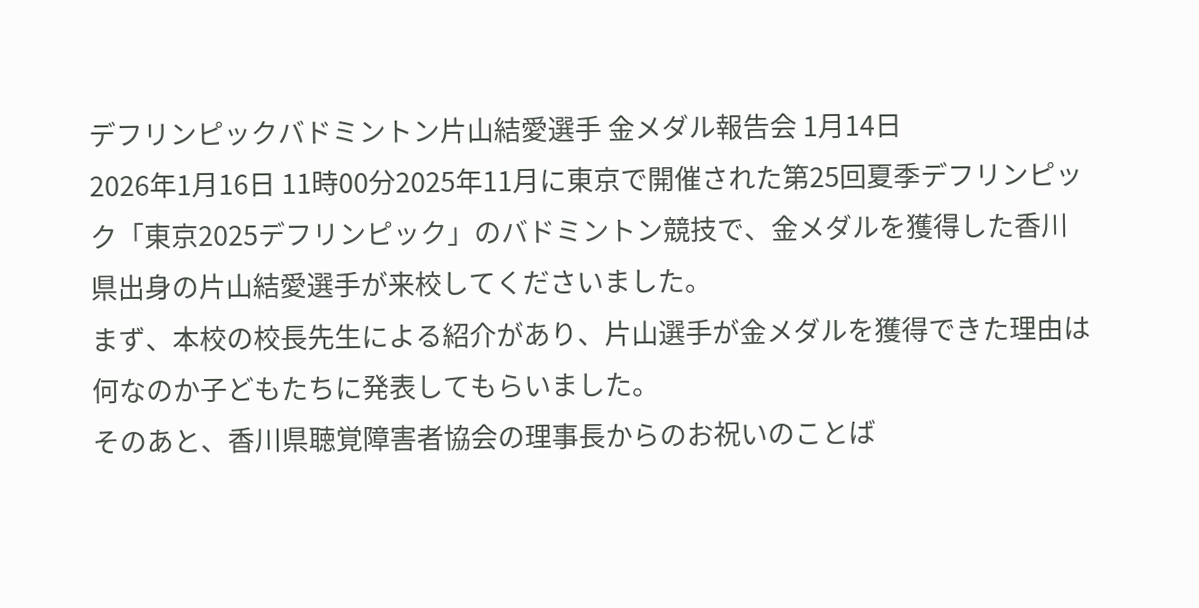デフリンピックバドミントン片山結愛選手 金メダル報告会 1月14日
2026年1月16日 11時00分2025年11月に東京で開催された第25回夏季デフリンピック「東京2025デフリンピック」のバドミントン競技で、金メダルを獲得した香川県出身の片山結愛選手が来校してくださいました。
まず、本校の校長先生による紹介があり、片山選手が金メダルを獲得できた理由は何なのか子どもたちに発表してもらいました。
そのあと、香川県聴覚障害者協会の理事長からのお祝いのことば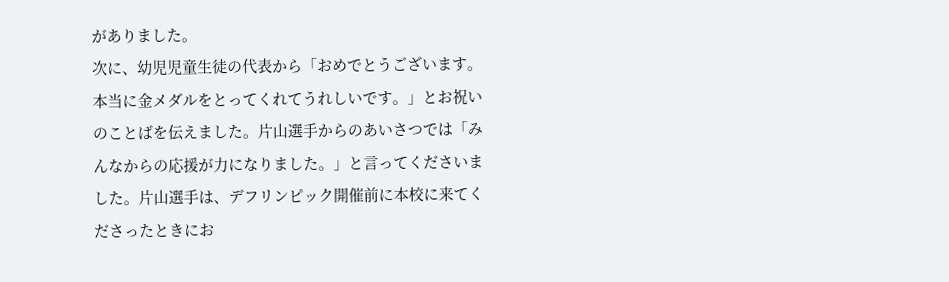がありました。
次に、幼児児童生徒の代表から「おめでとうございます。本当に金メダルをとってくれてうれしいです。」とお祝いのことばを伝えました。片山選手からのあいさつでは「みんなからの応援が力になりました。」と言ってくださいました。片山選手は、デフリンピック開催前に本校に来てくださったときにお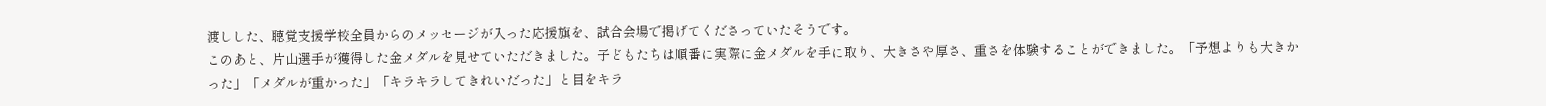渡しした、聴覚支援学校全員からのメッセージが入った応援旗を、試合会場で掲げてくださっていたそうです。
このあと、片山選手が獲得した金メダルを見せていただきました。子どもたちは順番に実際に金メダルを手に取り、大きさや厚さ、重さを体験することができました。「予想よりも大きかった」「メダルが重かった」「キラキラしてきれいだった」と目をキラ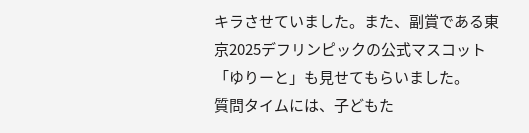キラさせていました。また、副賞である東京2025デフリンピックの公式マスコット「ゆりーと」も見せてもらいました。
質問タイムには、子どもた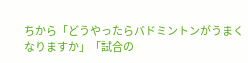ちから「どうやったらバドミントンがうまくなりますか」「試合の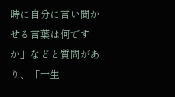時に自分に言い聞かせる言葉は何ですか」などと質問があり、「一生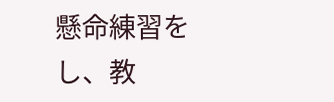懸命練習をし、教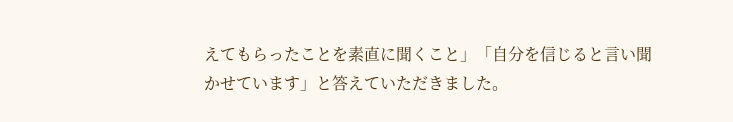えてもらったことを素直に聞くこと」「自分を信じると言い聞かせています」と答えていただきました。